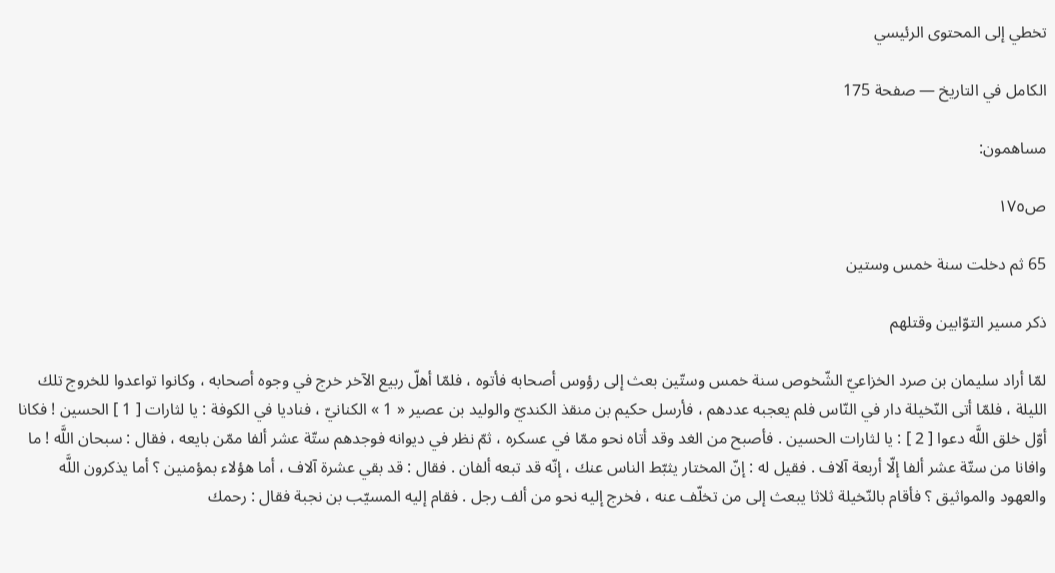تخطي إلى المحتوى الرئيسي

الكامل في التاريخ — صفحة 175

مساهمون:

ص١٧٥

65 ثم دخلت سنة خمس وستين

ذكر مسير التوّابين وقتلهم

لمّا أراد سليمان بن صرد الخزاعيّ الشّخوص سنة خمس وستّين بعث إلى رؤوس أصحابه فأتوه ، فلمّا أهلّ ربيع الآخر خرج في وجوه أصحابه ، وكانوا تواعدوا للخروج تلك الليلة ، فلمّا أتى النّخيلة دار في النّاس فلم يعجبه عددهم ، فأرسل حكيم بن منقذ الكنديّ والوليد بن عصير « 1 » الكنانيّ ، فناديا في الكوفة : يا لثارات [ 1 ] الحسين ! فكانا أوّل خلق اللَّه دعوا [ 2 ] : يا لثارات الحسين . فأصبح من الغد وقد أتاه نحو ممّا في عسكره ، ثمّ نظر في ديوانه فوجدهم ستّة عشر ألفا ممّن بايعه ، فقال : سبحان اللَّه ! ما وافانا من ستّة عشر ألفا إلّا أربعة آلاف . فقيل له : إنّ المختار يثبّط الناس عنك ، إنّه قد تبعه ألفان . فقال : قد بقي عشرة آلاف ، أما هؤلاء بمؤمنين ؟ أما يذكرون اللَّه والعهود والمواثيق ؟ فأقام بالنّخيلة ثلاثا يبعث إلى من تخلّف عنه ، فخرج إليه نحو من ألف رجل . فقام إليه المسيّب بن نجبة فقال : رحمك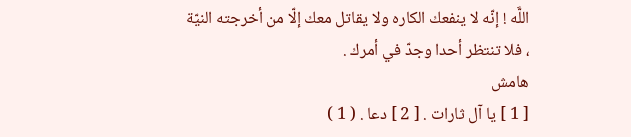اللَّه ! إنّه لا ينفعك الكاره ولا يقاتل معك إلّا من أخرجته النيّة ، فلا تنتظر أحدا وجدّ في أمرك .
هامش
[ 1 ] يا آل ثارات . [ 2 ] دعا . ( 1 )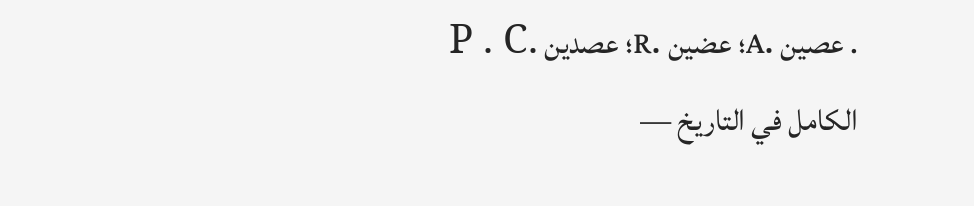. عصين .A؛ عضين .R؛ عصدين .P . C
الكامل في التاريخ —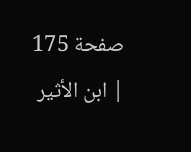صفحة 175 | ابن الأثير